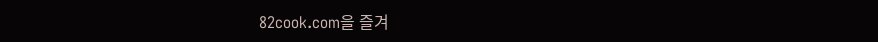82cook.com을 즐겨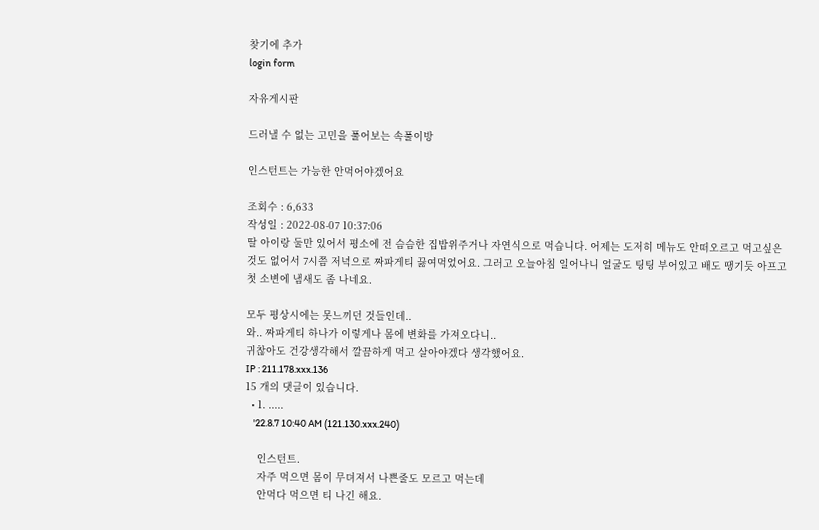찾기에 추가
login form

자유게시판

드러낼 수 없는 고민을 풀어보는 속풀이방

인스턴트는 가능한 안먹어야겠어요

조회수 : 6,633
작성일 : 2022-08-07 10:37:06
딸 아이랑 둘만 있어서 평소에 전 슴슴한 집밥위주거나 자연식으로 먹습니다. 어제는 도저히 메뉴도 안떠오르고 먹고싶은것도 없어서 7시쯤 저녁으로 짜파게티 끓여먹었어요. 그러고 오늘아침 일어나니 얼굴도 팅팅 부어있고 배도 땡기듯 아프고 첫 소변에 냄새도 좀 나네요.

모두 평상시에는 못느끼던 것들인데..
와.. 짜파게티 하나가 이렇게나 몸에 변화를 가져오다니..
귀찮아도 건강생각해서 깔끔하게 먹고 살아야겠다 생각했어요.
IP : 211.178.xxx.136
15 개의 댓글이 있습니다.
  • 1. .....
    '22.8.7 10:40 AM (121.130.xxx.240)

    인스턴트.
    자주 먹으면 몸이 무뎌져서 나쁜줄도 모르고 먹는데
    안먹다 먹으면 티 나긴 해요.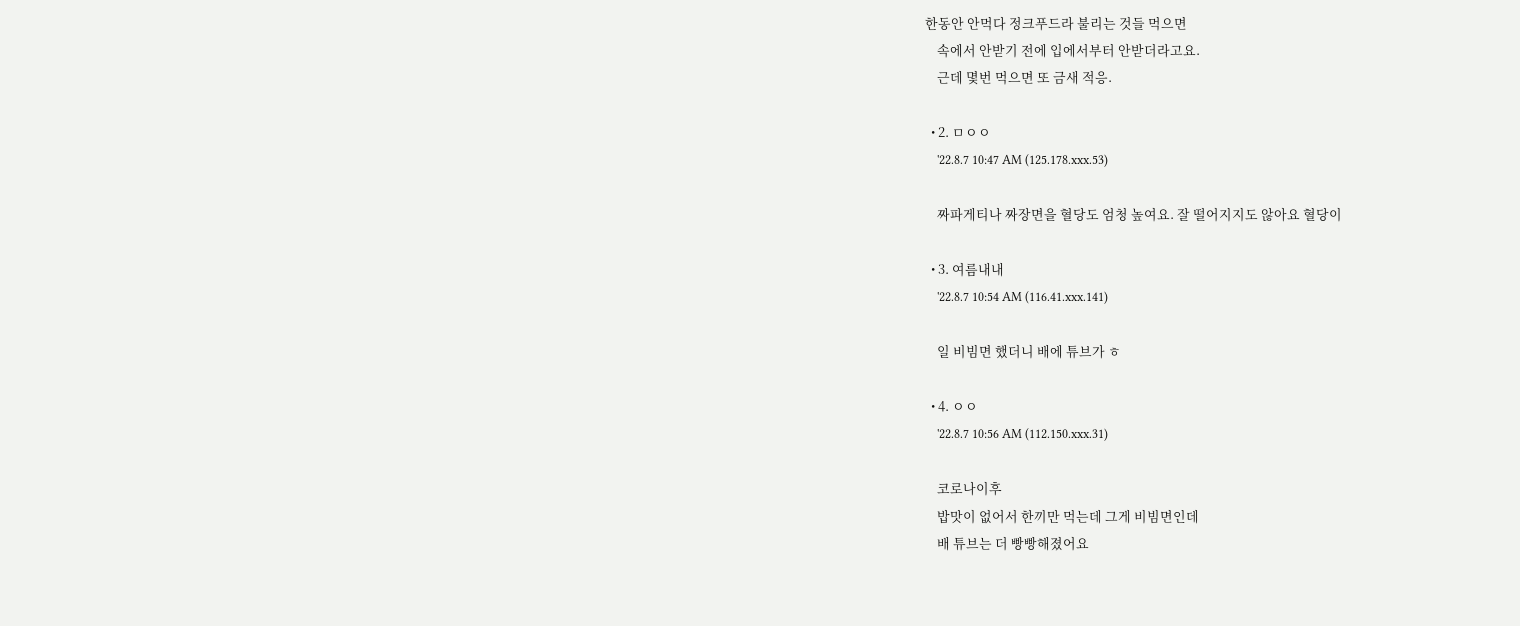한동안 안먹다 정크푸드라 불리는 것들 먹으면
    속에서 안받기 전에 입에서부터 안받더라고요.
    근데 몇번 먹으면 또 금새 적응.

  • 2. ㅁㅇㅇ
    '22.8.7 10:47 AM (125.178.xxx.53)

    짜파게티나 짜장면을 혈당도 엄청 높여요. 잘 떨어지지도 않아요 혈당이

  • 3. 여름내내
    '22.8.7 10:54 AM (116.41.xxx.141)

    일 비빔면 했더니 배에 튜브가 ㅎ

  • 4. ㅇㅇ
    '22.8.7 10:56 AM (112.150.xxx.31)

    코로나이후
    밥맛이 없어서 한끼만 먹는데 그게 비빔면인데
    배 튜브는 더 빵빵해졌어요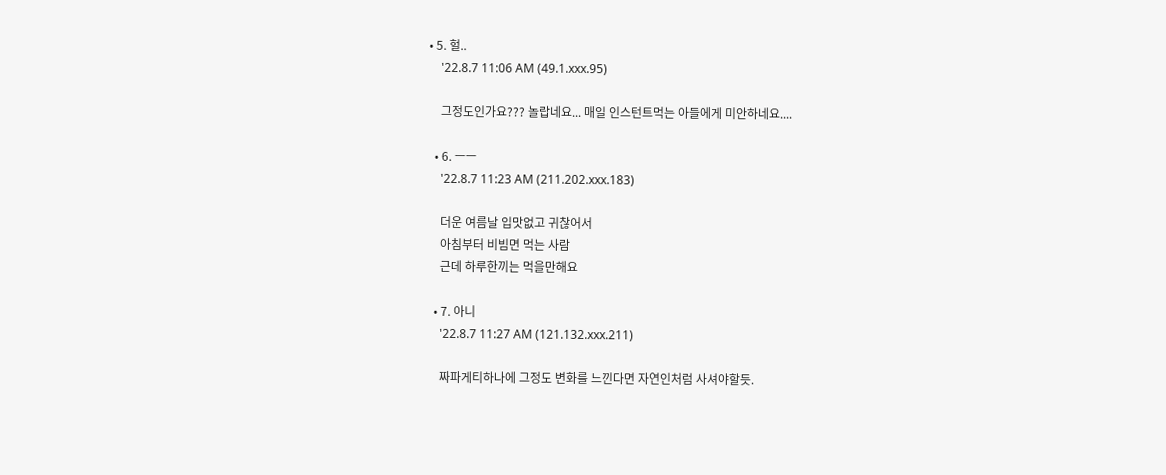• 5. 헐..
    '22.8.7 11:06 AM (49.1.xxx.95)

    그정도인가요??? 놀랍네요... 매일 인스턴트먹는 아들에게 미안하네요....

  • 6. ㅡㅡ
    '22.8.7 11:23 AM (211.202.xxx.183)

    더운 여름날 입맛없고 귀찮어서
    아침부터 비빔면 먹는 사람
    근데 하루한끼는 먹을만해요

  • 7. 아니
    '22.8.7 11:27 AM (121.132.xxx.211)

    짜파게티하나에 그정도 변화를 느낀다면 자연인처럼 사셔야할듯.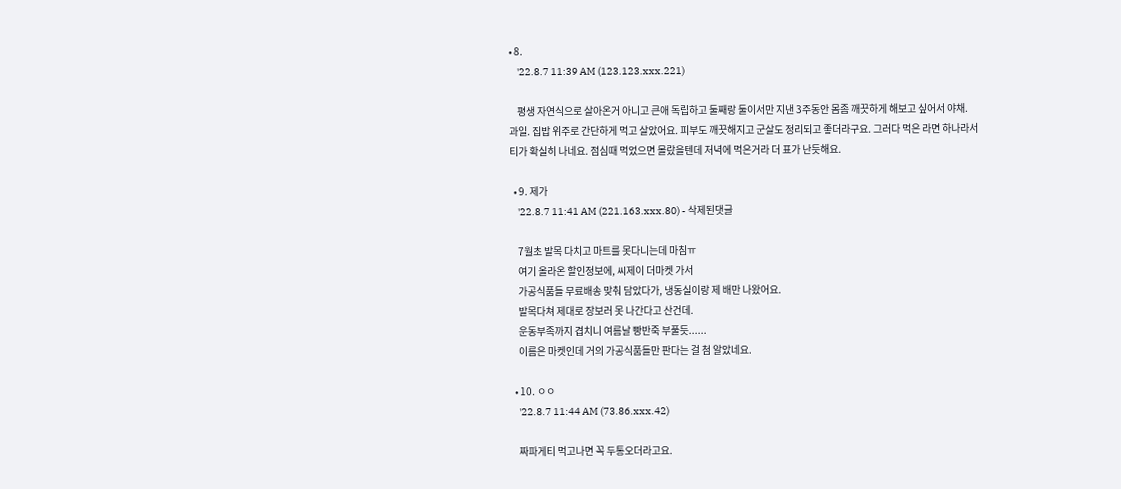• 8.
    '22.8.7 11:39 AM (123.123.xxx.221)

    평생 자연식으로 살아온거 아니고 큰애 독립하고 둘째랑 둘이서만 지낸 3주동안 몸좀 깨끗하게 해보고 싶어서 야채. 과일. 집밥 위주로 간단하게 먹고 살았어요. 피부도 깨끗해지고 군살도 정리되고 좋더라구요. 그러다 먹은 라면 하나라서 티가 확실히 나네요. 점심때 먹었으면 몰랐을텐데 저녁에 먹은거라 더 표가 난듯해요.

  • 9. 제가
    '22.8.7 11:41 AM (221.163.xxx.80) - 삭제된댓글

    7월초 발목 다치고 마트를 못다니는데 마침ㅠ
    여기 올라온 할인정보에, 씨제이 더마켓 가서
    가공식품들 무료배송 맞춰 담았다가, 냉동실이랑 제 배만 나왔어요.
    발목다쳐 제대로 장보러 못 나간다고 산건데.
    운동부족까지 겹치니 여름날 빵반죽 부풀듯......
    이름은 마켓인데 거의 가공식품들만 판다는 걸 첨 알았네요.

  • 10. ㅇㅇ
    '22.8.7 11:44 AM (73.86.xxx.42)

    짜파게티 먹고나면 꼭 두통오더라고요.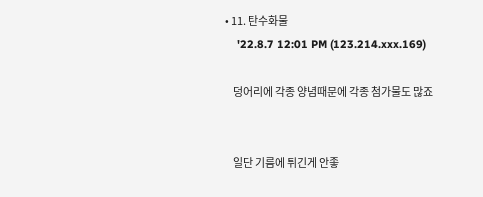• 11. 탄수화물
    '22.8.7 12:01 PM (123.214.xxx.169)

    덩어리에 각종 양념때문에 각종 첨가물도 많죠


    일단 기름에 튀긴게 안좋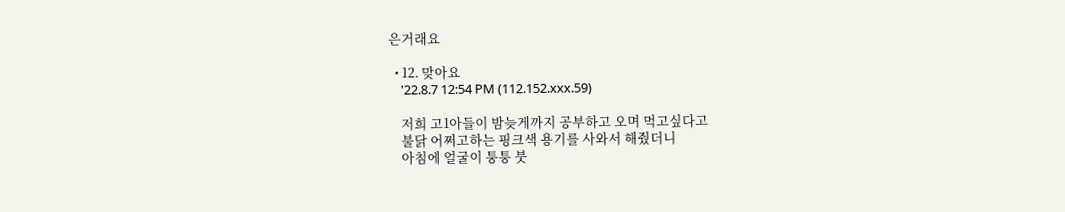은거래요

  • 12. 맞아요
    '22.8.7 12:54 PM (112.152.xxx.59)

    저희 고1아들이 밤늦게까지 공부하고 오며 먹고싶다고
    불닭 어쩌고하는 핑크색 용기를 사와서 해줬더니
    아침에 얼굴이 퉁퉁 붓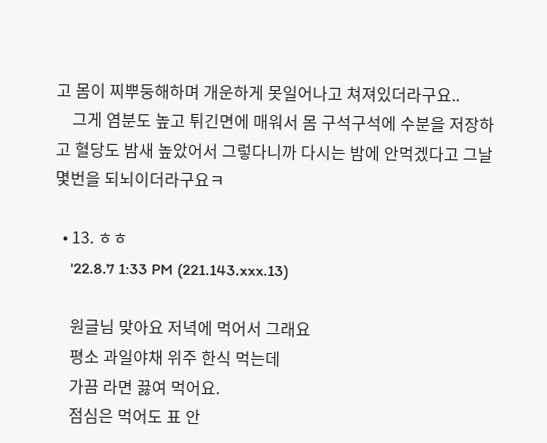고 몸이 찌뿌둥해하며 개운하게 못일어나고 쳐져있더라구요..
    그게 염분도 높고 튀긴면에 매워서 몸 구석구석에 수분을 저장하고 혈당도 밤새 높았어서 그렇다니까 다시는 밤에 안먹겠다고 그날 몇번을 되뇌이더라구요ㅋ

  • 13. ㅎㅎ
    '22.8.7 1:33 PM (221.143.xxx.13)

    원글님 맞아요 저녁에 먹어서 그래요
    평소 과일야채 위주 한식 먹는데
    가끔 라면 끓여 먹어요.
    점심은 먹어도 표 안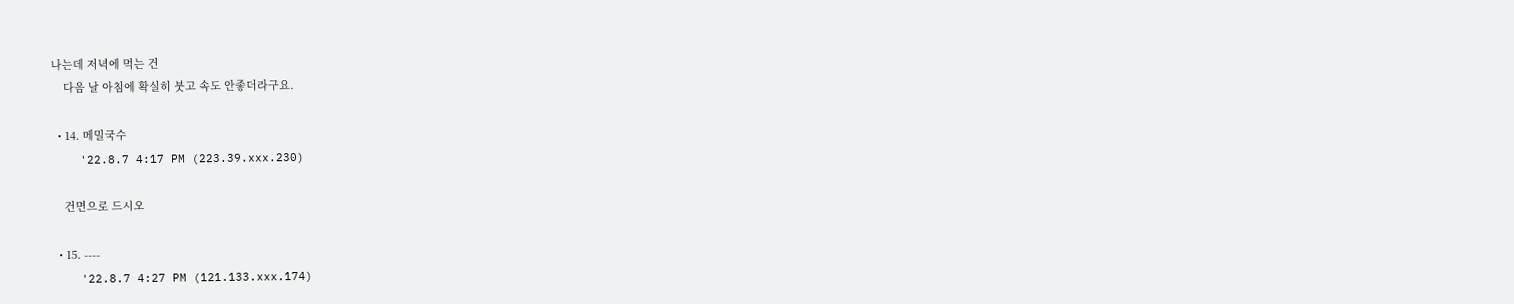나는데 저녁에 먹는 건
    다음 날 아침에 확실히 붓고 속도 안좋더라구요.

  • 14. 메밀국수
    '22.8.7 4:17 PM (223.39.xxx.230)

    건면으로 드시오

  • 15. ----
    '22.8.7 4:27 PM (121.133.xxx.174)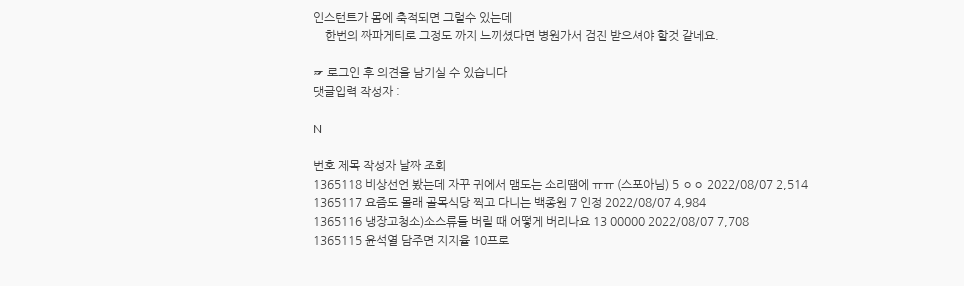인스턴트가 몸에 축적되면 그럴수 있는데
    한번의 짜파게티로 그정도 까지 느끼셨다면 병원가서 검진 받으셔야 할것 같네요.

☞ 로그인 후 의견을 남기실 수 있습니다
댓글입력 작성자 :

N

번호 제목 작성자 날짜 조회
1365118 비상선언 봤는데 자꾸 귀에서 맴도는 소리땜에 ㅠㅠ (스포아님) 5 ㅇㅇ 2022/08/07 2,514
1365117 요즘도 몰래 골목식당 찍고 다니는 백종원 7 인정 2022/08/07 4,984
1365116 냉장고청소)소스류들 버릴 때 어떻게 버리나요 13 00000 2022/08/07 7,708
1365115 윤석열 담주면 지지율 10프로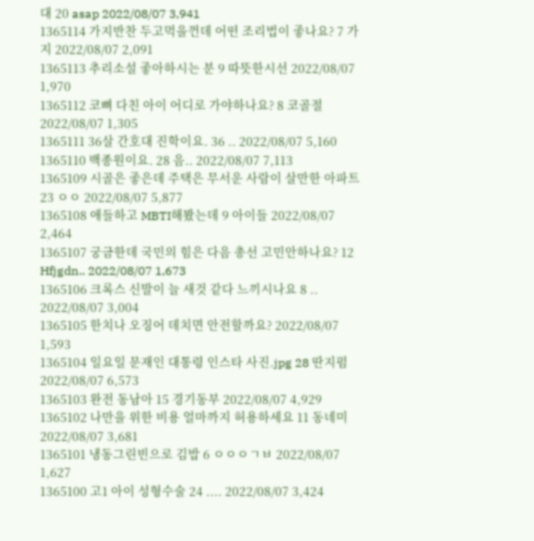대 20 asap 2022/08/07 3,941
1365114 가지반찬 두고먹을껀데 어떤 조리법이 좋나요? 7 가지 2022/08/07 2,091
1365113 추리소설 좋아하시는 분 9 따뜻한시선 2022/08/07 1,970
1365112 코뼈 다친 아이 어디로 가야하나요? 8 코골절 2022/08/07 1,305
1365111 36살 간호대 진학이요. 36 .. 2022/08/07 5,160
1365110 백종원이요. 28 음.. 2022/08/07 7,113
1365109 시골은 좋은데 주택은 무서운 사람이 살만한 아파트 23 ㅇㅇ 2022/08/07 5,877
1365108 애들하고 MBTI해봤는데 9 아이들 2022/08/07 2,464
1365107 궁금한데 국민의 힘은 다음 총선 고민안하나요? 12 Hfjgdn.. 2022/08/07 1,673
1365106 크록스 신발이 늘 새것 같다 느끼시나요 8 .. 2022/08/07 3,004
1365105 한치나 오징어 데치면 안전할까요? 2022/08/07 1,593
1365104 일요일 문재인 대통령 인스타 사진.jpg 28 딴지펌 2022/08/07 6,573
1365103 완전 동남아 15 경기동부 2022/08/07 4,929
1365102 나만을 위한 비용 얼마까지 허용하세요 11 동네미 2022/08/07 3,681
1365101 냉동그린빈으로 김밥 6 ㅇㅇㅇㄱㅂ 2022/08/07 1,627
1365100 고1 아이 성형수술 24 .... 2022/08/07 3,424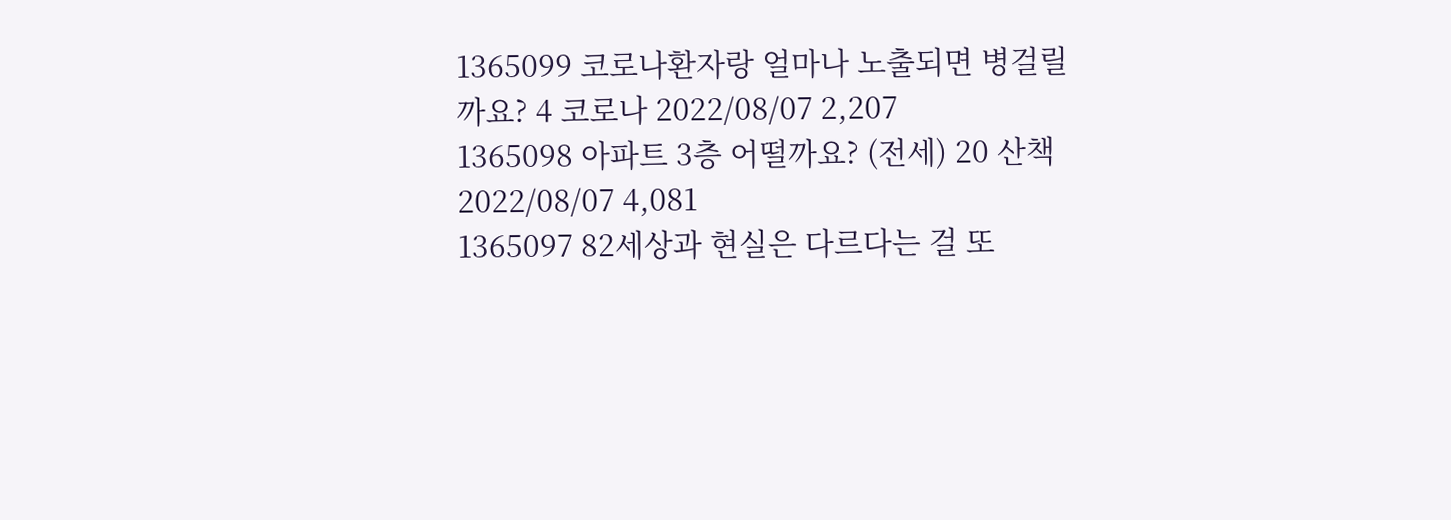1365099 코로나환자랑 얼마나 노출되면 병걸릴까요? 4 코로나 2022/08/07 2,207
1365098 아파트 3층 어떨까요? (전세) 20 산책 2022/08/07 4,081
1365097 82세상과 현실은 다르다는 걸 또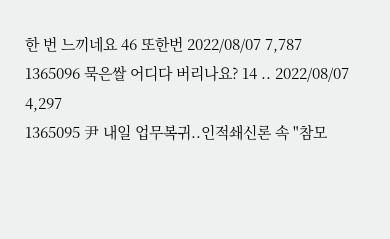한 번 느끼네요 46 또한번 2022/08/07 7,787
1365096 묵은쌀 어디다 버리나요? 14 .. 2022/08/07 4,297
1365095 尹 내일 업무복귀..인적쇄신론 속 "참모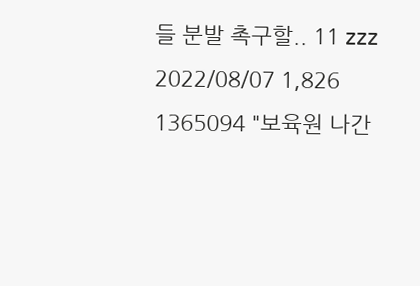들 분발 촉구할.. 11 zzz 2022/08/07 1,826
1365094 "보육원 나간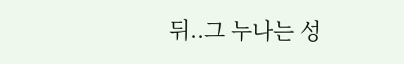뒤..그 누나는 성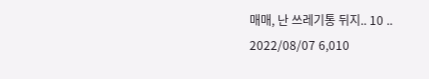매매, 난 쓰레기통 뒤지.. 10 .. 2022/08/07 6,010